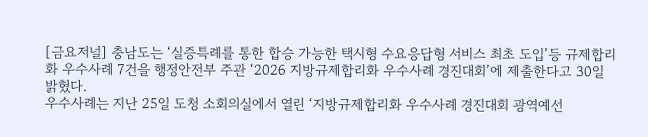[금요저널] 충남도는 ‘실증특례를 통한 합승 가능한 택시형 수요응답형 서비스 최초 도입’등 규제합리화 우수사례 7건을 행정안전부 주관 ‘2026 지방규제합리화 우수사례 경진대회’에 제출한다고 30일 밝혔다.
우수사례는 지난 25일 도청 소회의실에서 열린 ‘지방규제합리화 우수사례 경진대회 광역예선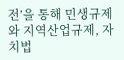전’을 통해 민생규제와 지역산업규제, 자치법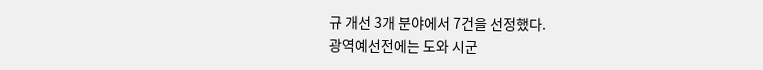규 개선 3개 분야에서 7건을 선정했다.
광역예선전에는 도와 시군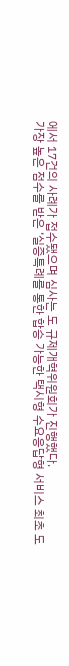에서 17건의 사례가 접수됐으며 심사는 도 규제개혁위원회가 진행했다.
가장 높은 점수를 받은 ‘실증특례를 통한 합승 가능한 택시형 수요응답형 서비스 최초 도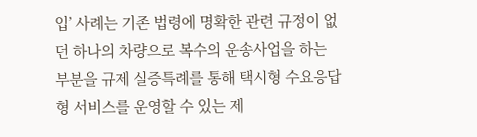입’ 사례는 기존 법령에 명확한 관련 규정이 없던 하나의 차량으로 복수의 운송사업을 하는 부분을 규제 실증특례를 통해 택시형 수요응답형 서비스를 운영할 수 있는 제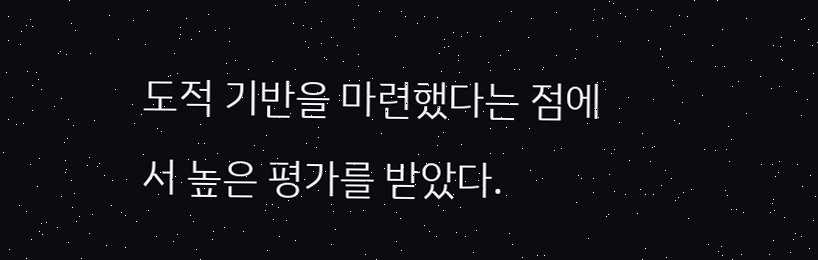도적 기반을 마련했다는 점에서 높은 평가를 받았다.